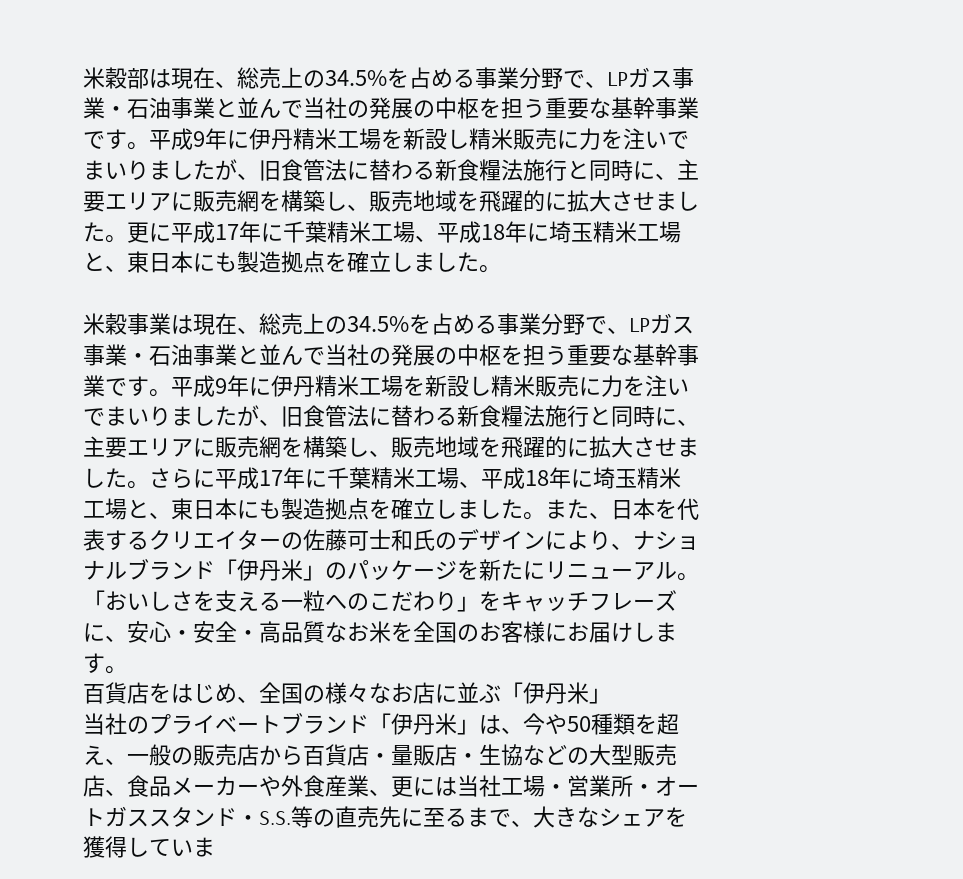米穀部は現在、総売上の34.5%を占める事業分野で、LPガス事業・石油事業と並んで当社の発展の中枢を担う重要な基幹事業です。平成9年に伊丹精米工場を新設し精米販売に力を注いでまいりましたが、旧食管法に替わる新食糧法施行と同時に、主要エリアに販売網を構築し、販売地域を飛躍的に拡大させました。更に平成17年に千葉精米工場、平成18年に埼玉精米工場と、東日本にも製造拠点を確立しました。

米穀事業は現在、総売上の34.5%を占める事業分野で、LPガス事業・石油事業と並んで当社の発展の中枢を担う重要な基幹事業です。平成9年に伊丹精米工場を新設し精米販売に力を注いでまいりましたが、旧食管法に替わる新食糧法施行と同時に、主要エリアに販売網を構築し、販売地域を飛躍的に拡大させました。さらに平成17年に千葉精米工場、平成18年に埼玉精米工場と、東日本にも製造拠点を確立しました。また、日本を代表するクリエイターの佐藤可士和氏のデザインにより、ナショナルブランド「伊丹米」のパッケージを新たにリニューアル。「おいしさを支える一粒へのこだわり」をキャッチフレーズに、安心・安全・高品質なお米を全国のお客様にお届けします。
百貨店をはじめ、全国の様々なお店に並ぶ「伊丹米」
当社のプライベートブランド「伊丹米」は、今や50種類を超え、一般の販売店から百貨店・量販店・生協などの大型販売店、食品メーカーや外食産業、更には当社工場・営業所・オートガススタンド・S.S.等の直売先に至るまで、大きなシェアを獲得していま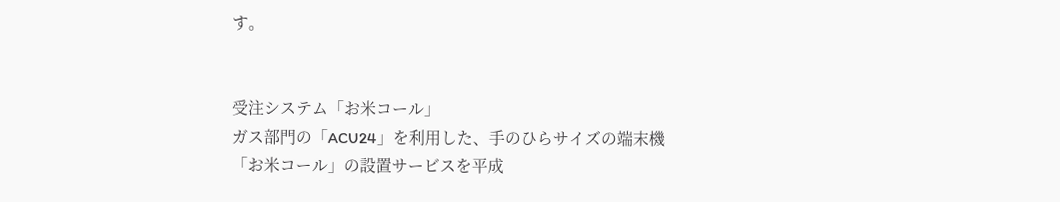す。


受注システム「お米コール」
ガス部門の「ACU24」を利用した、手のひらサイズの端末機「お米コール」の設置サービスを平成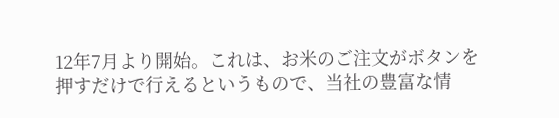12年7月より開始。これは、お米のご注文がボタンを押すだけで行えるというもので、当社の豊富な情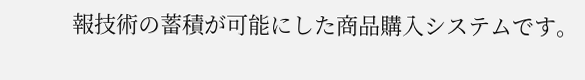報技術の蓄積が可能にした商品購入システムです。